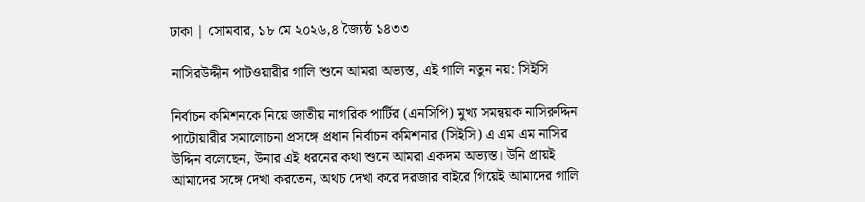ঢাকা | সোমবার, ১৮ মে ২০২৬,৪ জ্যৈষ্ঠ ১৪৩৩

নাসিরউদ্দীন পাটওয়ারীর গালি শুনে আমরা অভ্যস্ত, এই গালি নতুন নয়: সিইসি

নির্বাচন কমিশনকে নিয়ে জাতীয় নাগরিক পার্টির (এনসিপি) মুখ্য সমন্বয়ক নাসিরুদ্দিন পাটোয়ারীর সমালোচনা প্রসঙ্গে প্রধান নির্বাচন কমিশনার (সিইসি) এ এম এম নাসির উদ্দিন বলেছেন, উনার এই ধরনের কথা শুনে আমরা একদম অভ্যস্ত। উনি প্রায়ই আমাদের সঙ্গে দেখা করতেন, অথচ দেখা করে দরজার বাইরে গিয়েই আমাদের গালি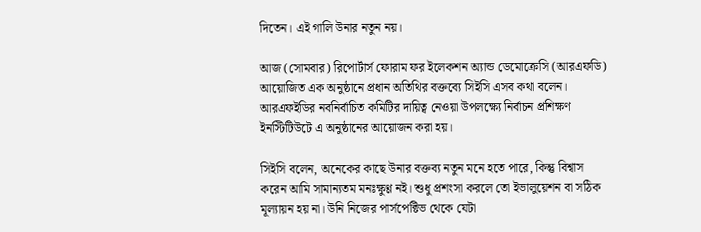দিতেন। এই গালি উনার নতুন নয়।

আজ (সোমবার) রিপোর্টার্স ফোরাম ফর ইলেকশন অ্যান্ড ডেমোক্রেসি (আরএফডি) আয়োজিত এক অনুষ্ঠানে প্রধান অতিথির বক্তব্যে সিইসি এসব কথা বলেন। আরএফইডির নবনির্বাচিত কমিটির দায়িত্ব নেওয়া উপলক্ষ্যে নির্বাচন প্রশিক্ষণ ইনস্টিটিউটে এ অনুষ্ঠানের আয়োজন করা হয়।

সিইসি বলেন, অনেকের কাছে উনার বক্তব্য নতুন মনে হতে পারে, কিন্তু বিশ্বাস করেন আমি সামান্যতম মনঃক্ষুণ্ণ নই। শুধু প্রশংসা করলে তো ইভালুয়েশন বা সঠিক মূল্যায়ন হয় না। উনি নিজের পার্সপেক্টিভ থেকে যেটা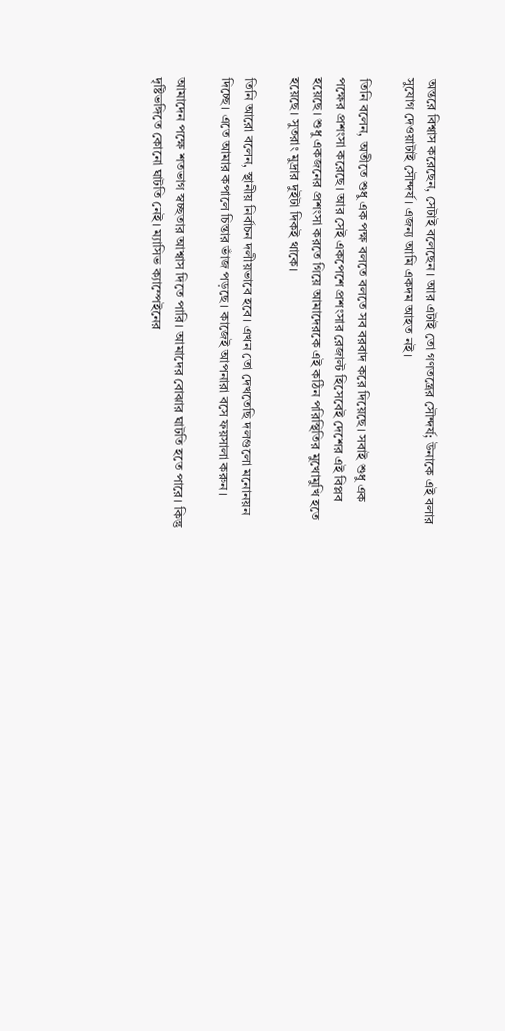অন্তরে বিশ্বাস করেছেন, সেটাই বলেছেন। আর এটাই তো গণতন্ত্রের সৌন্দর্য; উনাকে এই বলার সুযোগ দেওয়াটাই সৌন্দর্য। এজন্য আমি একদম আহত নই।

তিনি বলেন, অতীতে শুধু এক পক্ষ বলতে বলতে সব বরবাদ করে দিয়েছে। সবাই শুধু এক পক্ষের প্রশংসা করেছে। আর সেই একপেশে প্রশংসার রেজাল্ট হিসেবেই দেশের এই বিপ্লব হয়েছে। শুধু একজনের প্রশংসা করতে গিয়ে আমাদেরকে এই কঠিন পরিস্থিতির মুখোমুখি হতে হয়েছে। সুতরাং মুদ্রার দুইটা দিকই থাকে।

তিনি আরো বলেন, স্থানীয় নির্বাচন দলীয়ভাবে হবে। এখন তো দেখতেছি দলগুলো মনোনয়ন দিচ্ছে। এতে আমার কপালে চিন্তার ভাঁজ পড়ছে। কাজেই আপনারা বসে ফয়সালা করুন।

আমাদেন পক্ষে শতভাগ স্বচ্ছতার আশ্বাস দিতে পারি। আমাদের বোঝার ঘাটতি হতে পারে। কিন্তু দৃষ্টিভঙ্গিতে কোনো ঘাটতি নেই। ম্যাসিভ ক্যাম্পেইনের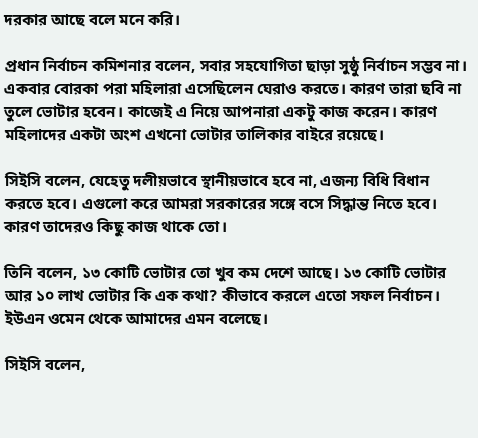দরকার আছে বলে মনে করি।

প্রধান নির্বাচন কমিশনার বলেন, সবার সহযোগিতা ছাড়া সুষ্ঠু নির্বাচন সম্ভব না। একবার বোরকা পরা মহিলারা এসেছিলেন ঘেরাও করতে। কারণ তারা ছবি না তুলে ভোটার হবেন। কাজেই এ নিয়ে আপনারা একটু কাজ করেন। কারণ মহিলাদের একটা অংশ এখনো ভোটার তালিকার বাইরে রয়েছে।

সিইসি বলেন, যেহেতু দলীয়ভাবে স্থানীয়ভাবে হবে না, এজন্য বিধি বিধান করতে হবে। এগুলো করে আমরা সরকারের সঙ্গে বসে সিদ্ধান্ত নিতে হবে। কারণ তাদেরও কিছু কাজ থাকে তো।

তিনি বলেন, ১৩ কোটি ভোটার তো খুব কম দেশে আছে। ১৩ কোটি ভোটার আর ১০ লাখ ভোটার কি এক কথা? কীভাবে করলে এতো সফল নির্বাচন। ইউএন ওমেন থেকে আমাদের এমন বলেছে।

সিইসি বলেন,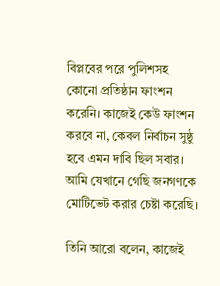বিপ্লবের পরে পুলিশসহ কোনো প্রতিষ্ঠান ফাংশন করেনি। কাজেই কেউ ফাংশন করবে না, কেবল নির্বাচন সুষ্ঠু হবে এমন দাবি ছিল সবার। আমি যেখানে গেছি জনগণকে মোটিভেট করার চেষ্টা করেছি।

তিনি আরো বলেন, কাজেই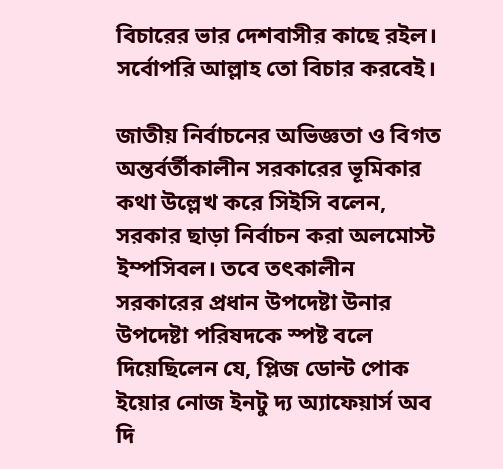বিচারের ভার দেশবাসীর কাছে রইল। সর্বোপরি আল্লাহ তো বিচার করবেই।

জাতীয় নির্বাচনের অভিজ্ঞতা ও বিগত অন্তর্বর্তীকালীন সরকারের ভূমিকার কথা উল্লেখ করে সিইসি বলেন, সরকার ছাড়া নির্বাচন করা অলমোস্ট ইম্পসিবল। তবে তৎকালীন সরকারের প্রধান উপদেষ্টা উনার উপদেষ্টা পরিষদকে স্পষ্ট বলে দিয়েছিলেন যে, প্লিজ ডোন্ট পোক ইয়োর নোজ ইনটু দ্য অ্যাফেয়ার্স অব দি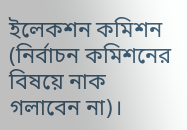ইলেকশন কমিশন (নির্বাচন কমিশনের বিষয়ে নাক গলাবেন না)।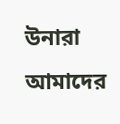উনারা আমাদের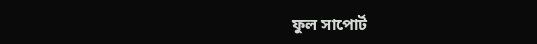ফুল সাপোর্ট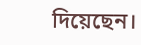দিয়েছেন।